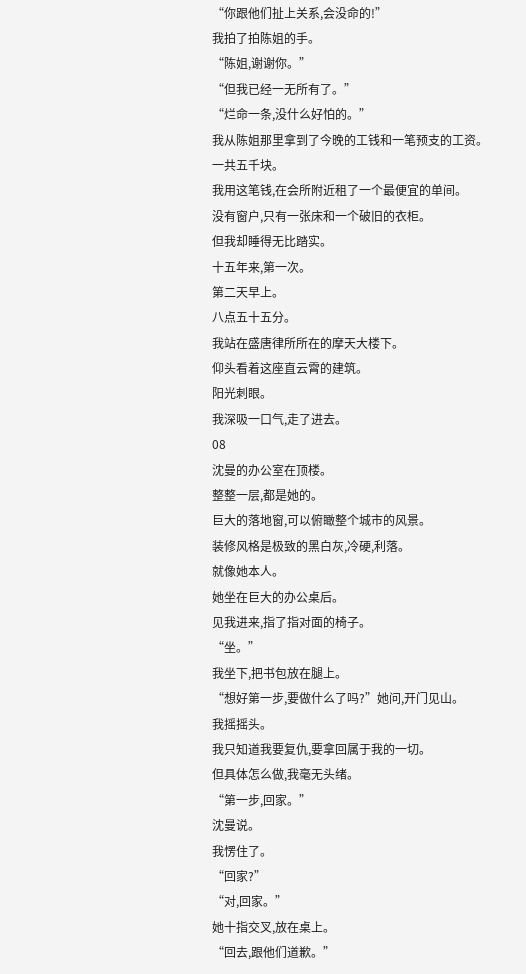“你跟他们扯上关系,会没命的!”
我拍了拍陈姐的手。
“陈姐,谢谢你。”
“但我已经一无所有了。”
“烂命一条,没什么好怕的。”
我从陈姐那里拿到了今晚的工钱和一笔预支的工资。
一共五千块。
我用这笔钱,在会所附近租了一个最便宜的单间。
没有窗户,只有一张床和一个破旧的衣柜。
但我却睡得无比踏实。
十五年来,第一次。
第二天早上。
八点五十五分。
我站在盛唐律所所在的摩天大楼下。
仰头看着这座直云霄的建筑。
阳光刺眼。
我深吸一口气,走了进去。
08
沈曼的办公室在顶楼。
整整一层,都是她的。
巨大的落地窗,可以俯瞰整个城市的风景。
装修风格是极致的黑白灰,冷硬,利落。
就像她本人。
她坐在巨大的办公桌后。
见我进来,指了指对面的椅子。
“坐。”
我坐下,把书包放在腿上。
“想好第一步,要做什么了吗?”她问,开门见山。
我摇摇头。
我只知道我要复仇,要拿回属于我的一切。
但具体怎么做,我毫无头绪。
“第一步,回家。”
沈曼说。
我愣住了。
“回家?”
“对,回家。”
她十指交叉,放在桌上。
“回去,跟他们道歉。”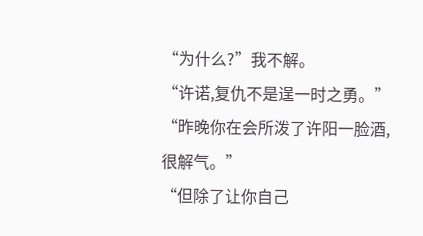“为什么?”我不解。
“许诺,复仇不是逞一时之勇。”
“昨晚你在会所泼了许阳一脸酒,很解气。”
“但除了让你自己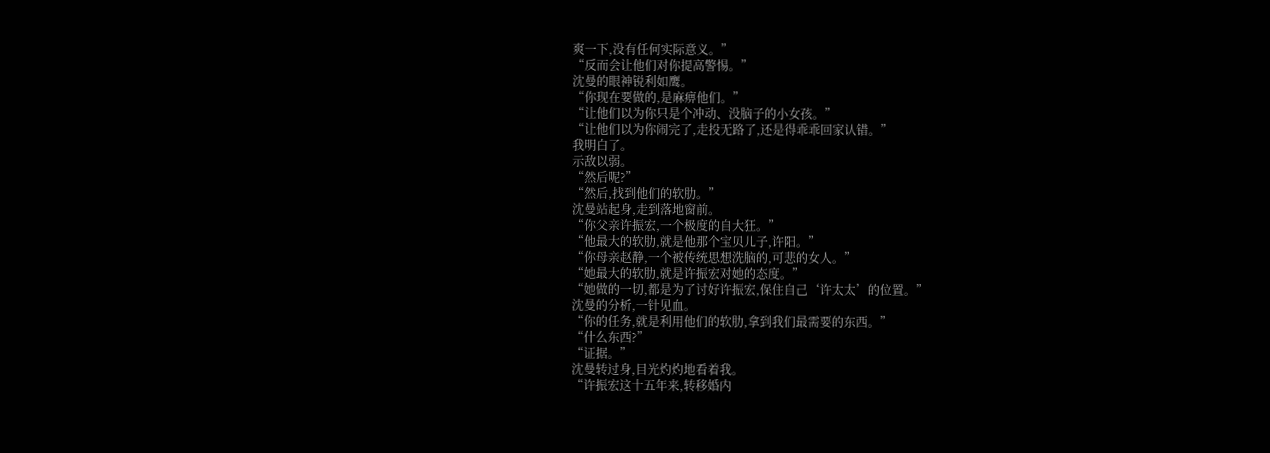爽一下,没有任何实际意义。”
“反而会让他们对你提高警惕。”
沈曼的眼神锐利如鹰。
“你现在要做的,是麻痹他们。”
“让他们以为你只是个冲动、没脑子的小女孩。”
“让他们以为你闹完了,走投无路了,还是得乖乖回家认错。”
我明白了。
示敌以弱。
“然后呢?”
“然后,找到他们的软肋。”
沈曼站起身,走到落地窗前。
“你父亲许振宏,一个极度的自大狂。”
“他最大的软肋,就是他那个宝贝儿子,许阳。”
“你母亲赵静,一个被传统思想洗脑的,可悲的女人。”
“她最大的软肋,就是许振宏对她的态度。”
“她做的一切,都是为了讨好许振宏,保住自己‘许太太’的位置。”
沈曼的分析,一针见血。
“你的任务,就是利用他们的软肋,拿到我们最需要的东西。”
“什么东西?”
“证据。”
沈曼转过身,目光灼灼地看着我。
“许振宏这十五年来,转移婚内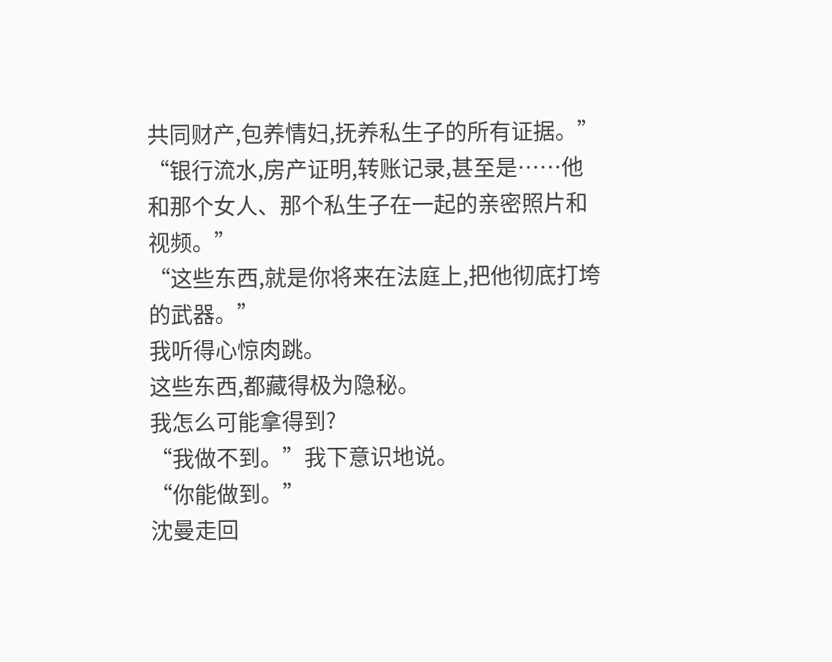共同财产,包养情妇,抚养私生子的所有证据。”
“银行流水,房产证明,转账记录,甚至是……他和那个女人、那个私生子在一起的亲密照片和视频。”
“这些东西,就是你将来在法庭上,把他彻底打垮的武器。”
我听得心惊肉跳。
这些东西,都藏得极为隐秘。
我怎么可能拿得到?
“我做不到。”我下意识地说。
“你能做到。”
沈曼走回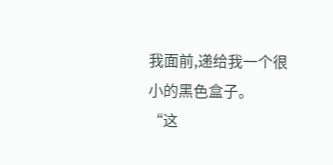我面前,递给我一个很小的黑色盒子。
“这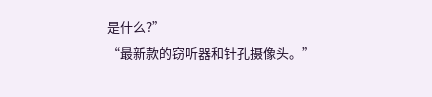是什么?”
“最新款的窃听器和针孔摄像头。”